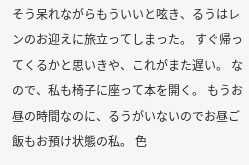そう呆れながらもういいと呟き、るうはレンのお迎えに旅立ってしまった。 すぐ帰ってくるかと思いきや、これがまた遅い。 なので、私も椅子に座って本を開く。 もうお昼の時間なのに、るうがいないのでお昼ご飯もお預け状態の私。 色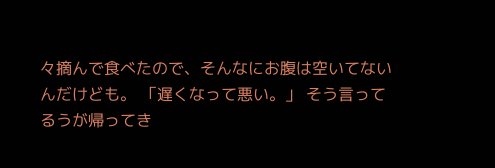々摘んで食べたので、そんなにお腹は空いてないんだけども。 「遅くなって悪い。」 そう言ってるうが帰ってき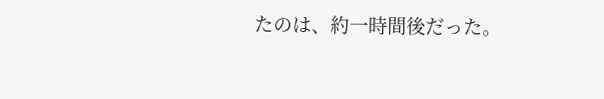たのは、約一時間後だった。